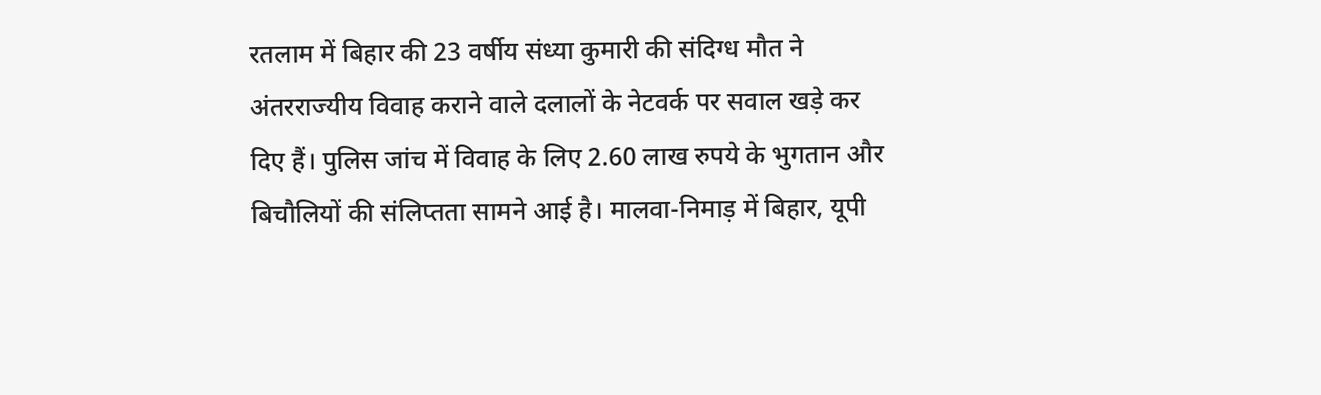रतलाम में बिहार की 23 वर्षीय संध्या कुमारी की संदिग्ध मौत ने अंतरराज्यीय विवाह कराने वाले दलालों के नेटवर्क पर सवाल खड़े कर दिए हैं। पुलिस जांच में विवाह के लिए 2.60 लाख रुपये के भुगतान और बिचौलियों की संलिप्तता सामने आई है। मालवा-निमाड़ में बिहार, यूपी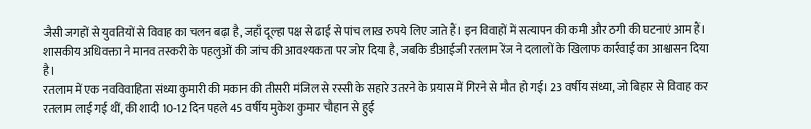जैसी जगहों से युवतियों से विवाह का चलन बढ़ा है, जहाँ दूल्हा पक्ष से ढाई से पांच लाख रुपये लिए जाते हैं। इन विवाहों में सत्यापन की कमी और ठगी की घटनाएं आम हैं। शासकीय अधिवक्ता ने मानव तस्करी के पहलुओं की जांच की आवश्यकता पर जोर दिया है, जबकि डीआईजी रतलाम रेंज ने दलालों के खिलाफ कार्रवाई का आश्वासन दिया है।
रतलाम में एक नवविवाहिता संध्या कुमारी की मकान की तीसरी मंजिल से रस्सी के सहारे उतरने के प्रयास में गिरने से मौत हो गई। 23 वर्षीय संध्या, जो बिहार से विवाह कर रतलाम लाई गई थीं, की शादी 10-12 दिन पहले 45 वर्षीय मुकेश कुमार चौहान से हुई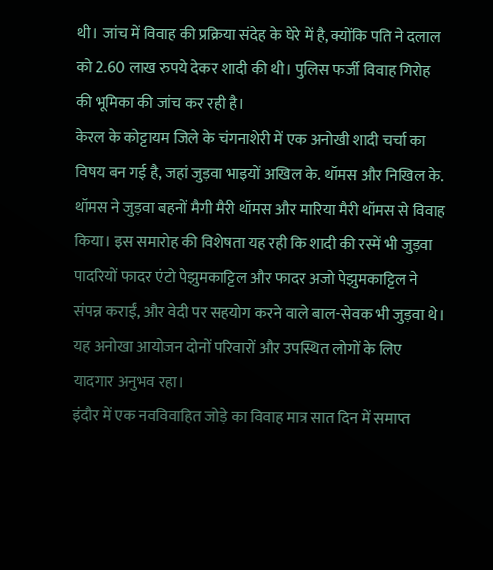थी। जांच में विवाह की प्रक्रिया संदेह के घेरे में है, क्योंकि पति ने दलाल को 2.60 लाख रुपये देकर शादी की थी। पुलिस फर्जी विवाह गिरोह की भूमिका की जांच कर रही है।
केरल के कोट्टायम जिले के चंगनाशेरी में एक अनोखी शादी चर्चा का विषय बन गई है, जहां जुड़वा भाइयों अखिल के. थॉमस और निखिल के. थॉमस ने जुड़वा बहनों मैगी मैरी थॉमस और मारिया मैरी थॉमस से विवाह किया। इस समारोह की विशेषता यह रही कि शादी की रस्में भी जुड़वा पादरियों फादर एंटो पेझुमकाट्टिल और फादर अजो पेझुमकाट्टिल ने संपन्न कराईं, और वेदी पर सहयोग करने वाले बाल-सेवक भी जुड़वा थे। यह अनोखा आयोजन दोनों परिवारों और उपस्थित लोगों के लिए यादगार अनुभव रहा।
इंदौर में एक नवविवाहित जोड़े का विवाह मात्र सात दिन में समाप्त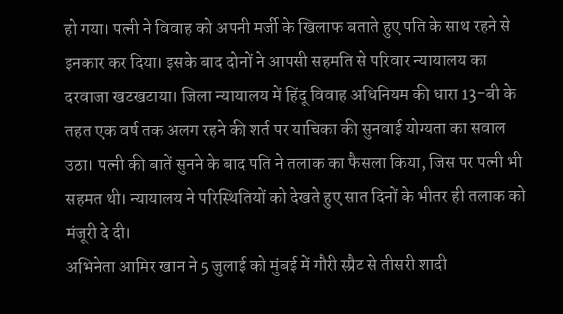हो गया। पत्नी ने विवाह को अपनी मर्जी के खिलाफ बताते हुए पति के साथ रहने से इनकार कर दिया। इसके बाद दोनों ने आपसी सहमति से परिवार न्यायालय का दरवाजा खटखटाया। जिला न्यायालय में हिंदू विवाह अधिनियम की धारा 13-बी के तहत एक वर्ष तक अलग रहने की शर्त पर याचिका की सुनवाई योग्यता का सवाल उठा। पत्नी की बातें सुनने के बाद पति ने तलाक का फैसला किया, जिस पर पत्नी भी सहमत थी। न्यायालय ने परिस्थितियों को देखते हुए सात दिनों के भीतर ही तलाक को मंजूरी दे दी।
अभिनेता आमिर खान ने 5 जुलाई को मुंबई में गौरी स्प्रैट से तीसरी शादी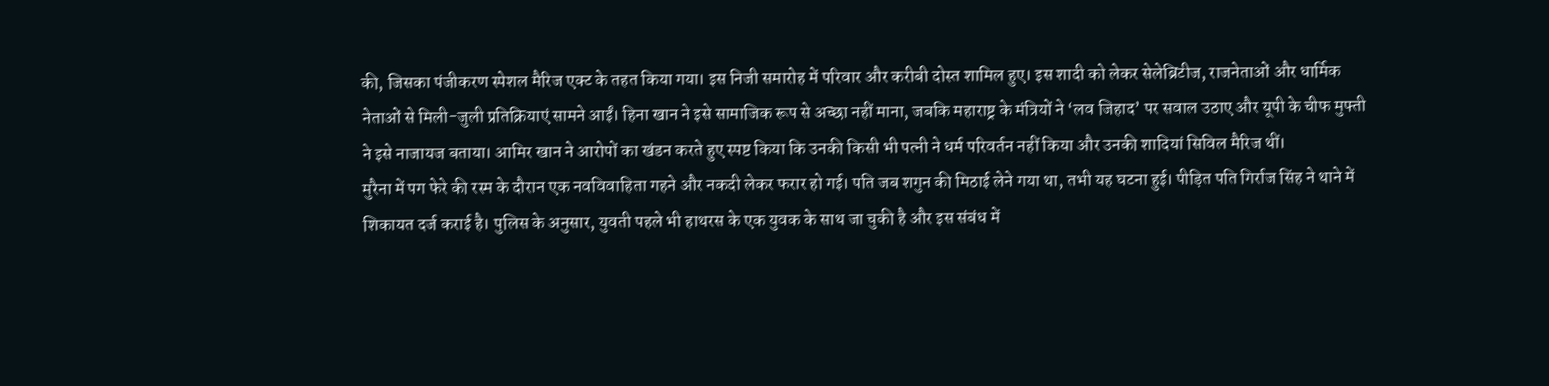की, जिसका पंजीकरण स्पेशल मैरिज एक्ट के तहत किया गया। इस निजी समारोह में परिवार और करीबी दोस्त शामिल हुए। इस शादी को लेकर सेलेब्रिटीज, राजनेताओं और धार्मिक नेताओं से मिली-जुली प्रतिक्रियाएं सामने आईं। हिना खान ने इसे सामाजिक रूप से अच्छा नहीं माना, जबकि महाराष्ट्र के मंत्रियों ने ‘लव जिहाद’ पर सवाल उठाए और यूपी के चीफ मुफ्ती ने इसे नाजायज बताया। आमिर खान ने आरोपों का खंडन करते हुए स्पष्ट किया कि उनकी किसी भी पत्नी ने धर्म परिवर्तन नहीं किया और उनकी शादियां सिविल मैरिज थीं।
मुरैना में पग फेरे की रस्म के दौरान एक नवविवाहिता गहने और नकदी लेकर फरार हो गई। पति जब शगुन की मिठाई लेने गया था, तभी यह घटना हुई। पीड़ित पति गिर्राज सिंह ने थाने में शिकायत दर्ज कराई है। पुलिस के अनुसार, युवती पहले भी हाथरस के एक युवक के साथ जा चुकी है और इस संबंध में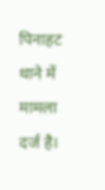पिनाहट थाने में मामला दर्ज है।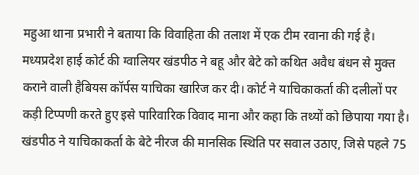महुआ थाना प्रभारी ने बताया कि विवाहिता की तलाश में एक टीम रवाना की गई है।
मध्यप्रदेश हाई कोर्ट की ग्वालियर खंडपीठ ने बहू और बेटे को कथित अवैध बंधन से मुक्त कराने वाली हैबियस कॉर्पस याचिका खारिज कर दी। कोर्ट ने याचिकाकर्ता की दलीलों पर कड़ी टिप्पणी करते हुए इसे पारिवारिक विवाद माना और कहा कि तथ्यों को छिपाया गया है। खंडपीठ ने याचिकाकर्ता के बेटे नीरज की मानसिक स्थिति पर सवाल उठाए, जिसे पहले 75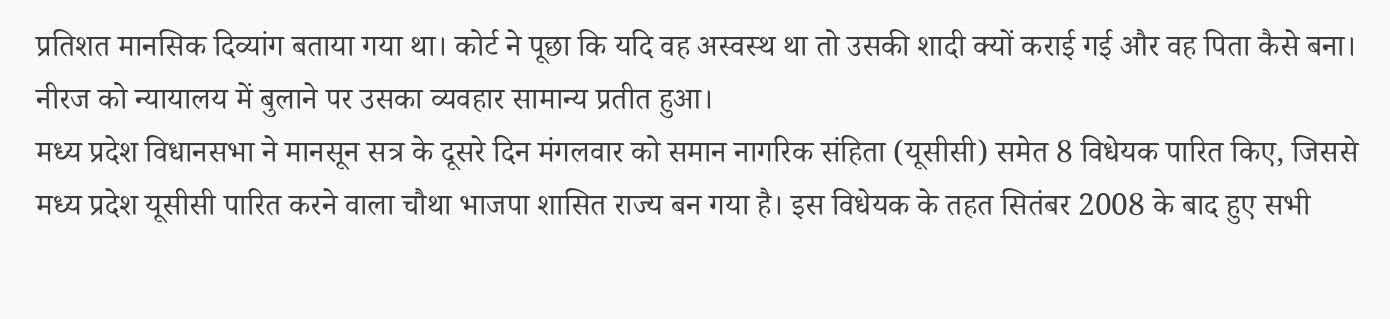प्रतिशत मानसिक दिव्यांग बताया गया था। कोर्ट ने पूछा कि यदि वह अस्वस्थ था तो उसकी शादी क्यों कराई गई और वह पिता कैसे बना। नीरज को न्यायालय में बुलाने पर उसका व्यवहार सामान्य प्रतीत हुआ।
मध्य प्रदेश विधानसभा ने मानसून सत्र के दूसरे दिन मंगलवार को समान नागरिक संहिता (यूसीसी) समेत 8 विधेयक पारित किए, जिससे मध्य प्रदेश यूसीसी पारित करने वाला चौथा भाजपा शासित राज्य बन गया है। इस विधेयक के तहत सितंबर 2008 के बाद हुए सभी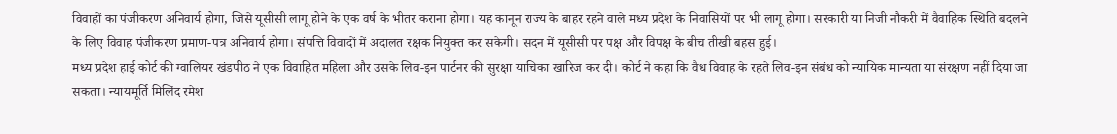विवाहों का पंजीकरण अनिवार्य होगा, जिसे यूसीसी लागू होने के एक वर्ष के भीतर कराना होगा। यह कानून राज्य के बाहर रहने वाले मध्य प्रदेश के निवासियों पर भी लागू होगा। सरकारी या निजी नौकरी में वैवाहिक स्थिति बदलने के लिए विवाह पंजीकरण प्रमाण-पत्र अनिवार्य होगा। संपत्ति विवादों में अदालत रक्षक नियुक्त कर सकेगी। सदन में यूसीसी पर पक्ष और विपक्ष के बीच तीखी बहस हुई।
मध्य प्रदेश हाई कोर्ट की ग्वालियर खंडपीठ ने एक विवाहित महिला और उसके लिव-इन पार्टनर की सुरक्षा याचिका खारिज कर दी। कोर्ट ने कहा कि वैध विवाह के रहते लिव-इन संबंध को न्यायिक मान्यता या संरक्षण नहीं दिया जा सकता। न्यायमूर्ति मिलिंद रमेश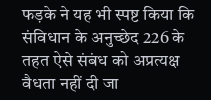फड़के ने यह भी स्पष्ट किया कि संविधान के अनुच्छेद 226 के तहत ऐसे संबंध को अप्रत्यक्ष वैधता नहीं दी जा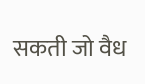सकती जो वैध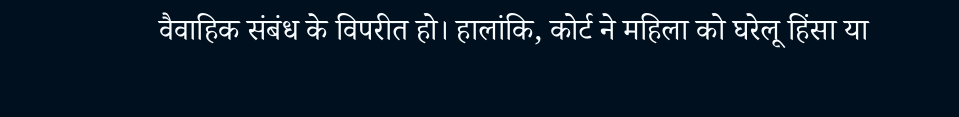वैवाहिक संबंध के विपरीत हो। हालांकि, कोर्ट ने महिला को घरेलू हिंसा या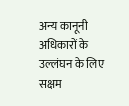अन्य कानूनी अधिकारों के उल्लंघन के लिए सक्षम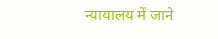न्यायालय में जाने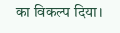का विकल्प दिया।